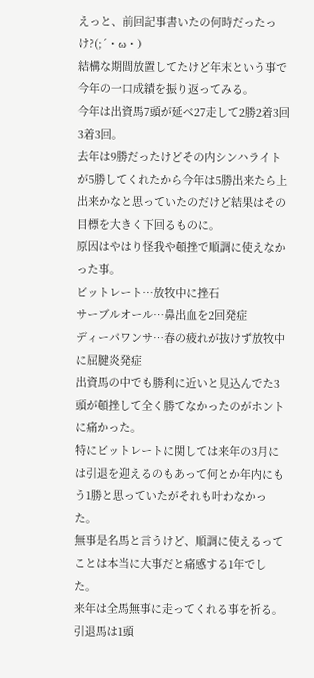えっと、前回記事書いたの何時だったっけ?(;´・ω・)
結構な期間放置してたけど年末という事で今年の一口成績を振り返ってみる。
今年は出資馬7頭が延べ27走して2勝2着3回3着3回。
去年は9勝だったけどその内シンハライトが5勝してくれたから今年は5勝出来たら上出来かなと思っていたのだけど結果はその目標を大きく下回るものに。
原因はやはり怪我や頓挫で順調に使えなかった事。
ビットレート…放牧中に挫石
サーブルオール…鼻出血を2回発症
ディーパワンサ…春の疲れが抜けず放牧中に屈腱炎発症
出資馬の中でも勝利に近いと見込んでた3頭が頓挫して全く勝てなかったのがホントに痛かった。
特にビットレートに関しては来年の3月には引退を迎えるのもあって何とか年内にもう1勝と思っていたがそれも叶わなかった。
無事是名馬と言うけど、順調に使えるってことは本当に大事だと痛感する1年でした。
来年は全馬無事に走ってくれる事を祈る。
引退馬は1頭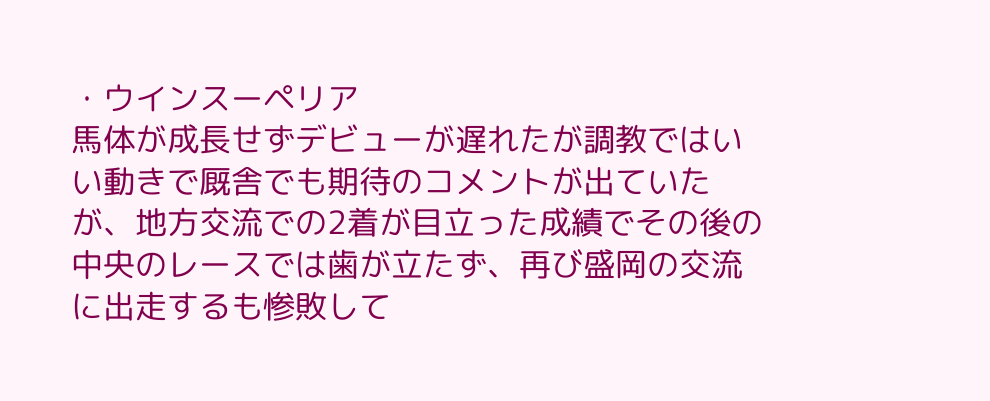・ウインスーペリア
馬体が成長せずデビューが遅れたが調教ではいい動きで厩舎でも期待のコメントが出ていたが、地方交流での2着が目立った成績でその後の中央のレースでは歯が立たず、再び盛岡の交流に出走するも惨敗して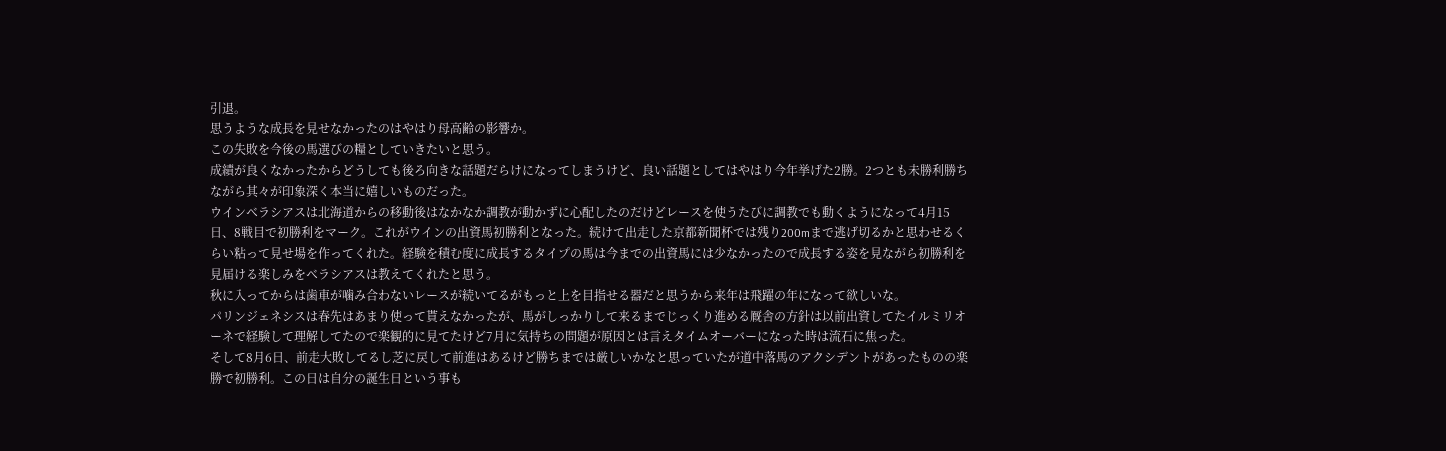引退。
思うような成長を見せなかったのはやはり母高齢の影響か。
この失敗を今後の馬選びの糧としていきたいと思う。
成績が良くなかったからどうしても後ろ向きな話題だらけになってしまうけど、良い話題としてはやはり今年挙げた2勝。2つとも未勝利勝ちながら其々が印象深く本当に嬉しいものだった。
ウインベラシアスは北海道からの移動後はなかなか調教が動かずに心配したのだけどレースを使うたびに調教でも動くようになって4月15日、8戦目で初勝利をマーク。これがウインの出資馬初勝利となった。続けて出走した京都新聞杯では残り200mまで逃げ切るかと思わせるくらい粘って見せ場を作ってくれた。経験を積む度に成長するタイプの馬は今までの出資馬には少なかったので成長する姿を見ながら初勝利を見届ける楽しみをベラシアスは教えてくれたと思う。
秋に入ってからは歯車が噛み合わないレースが続いてるがもっと上を目指せる器だと思うから来年は飛躍の年になって欲しいな。
パリンジェネシスは春先はあまり使って貰えなかったが、馬がしっかりして来るまでじっくり進める厩舎の方針は以前出資してたイルミリオーネで経験して理解してたので楽観的に見てたけど7月に気持ちの問題が原因とは言えタイムオーバーになった時は流石に焦った。
そして8月6日、前走大敗してるし芝に戻して前進はあるけど勝ちまでは厳しいかなと思っていたが道中落馬のアクシデントがあったものの楽勝で初勝利。この日は自分の誕生日という事も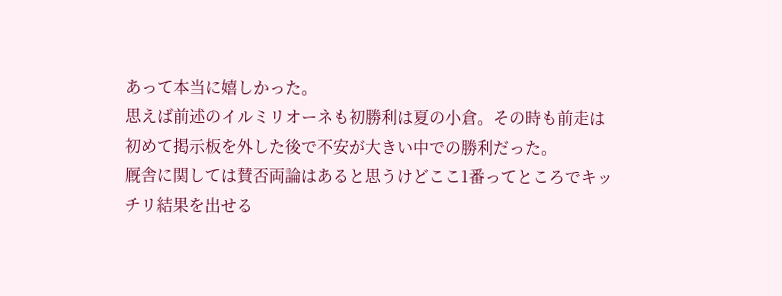あって本当に嬉しかった。
思えば前述のイルミリオーネも初勝利は夏の小倉。その時も前走は初めて掲示板を外した後で不安が大きい中での勝利だった。
厩舎に関しては賛否両論はあると思うけどここ1番ってところでキッチリ結果を出せる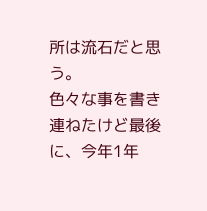所は流石だと思う。
色々な事を書き連ねたけど最後に、今年1年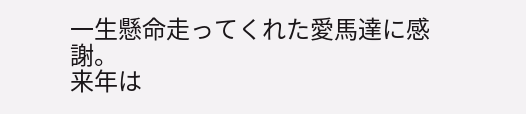一生懸命走ってくれた愛馬達に感謝。
来年は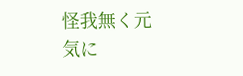怪我無く元気に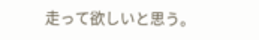走って欲しいと思う。